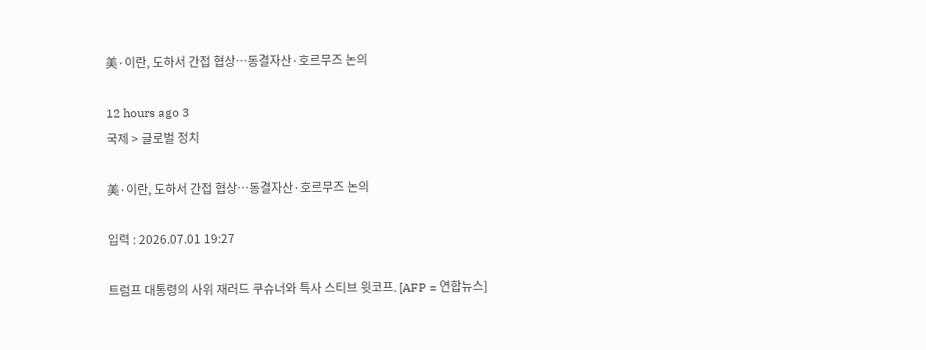美·이란, 도하서 간접 협상…동결자산·호르무즈 논의

12 hours ago 3
국제 > 글로벌 정치

美·이란, 도하서 간접 협상…동결자산·호르무즈 논의

입력 : 2026.07.01 19:27

트럼프 대통령의 사위 재러드 쿠슈너와 특사 스티브 윗코프. [AFP = 연합뉴스]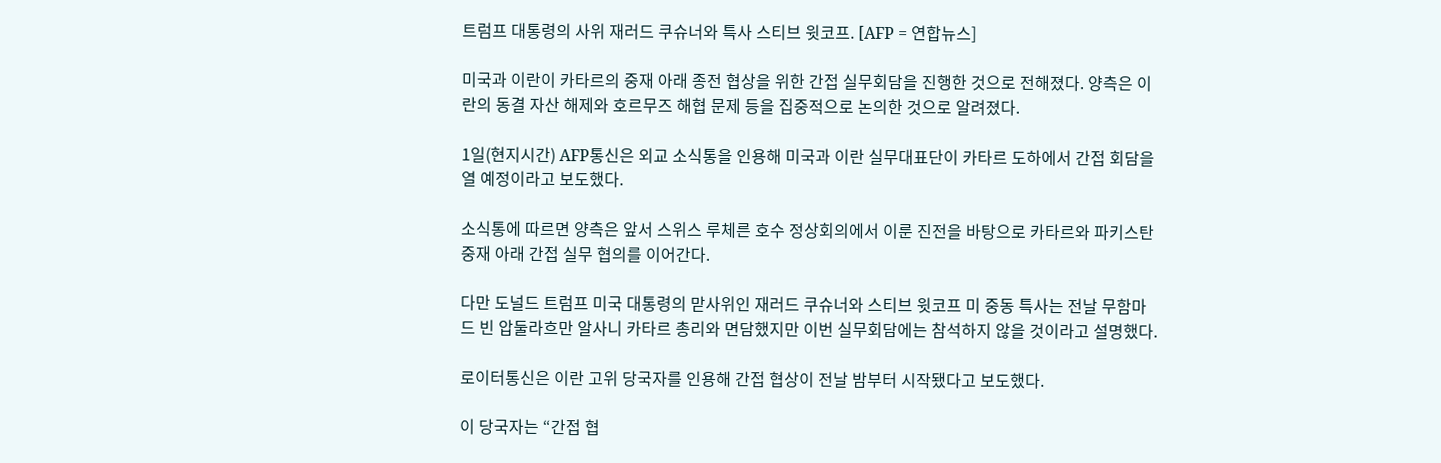트럼프 대통령의 사위 재러드 쿠슈너와 특사 스티브 윗코프. [AFP = 연합뉴스]

미국과 이란이 카타르의 중재 아래 종전 협상을 위한 간접 실무회담을 진행한 것으로 전해졌다. 양측은 이란의 동결 자산 해제와 호르무즈 해협 문제 등을 집중적으로 논의한 것으로 알려졌다.

1일(현지시간) AFP통신은 외교 소식통을 인용해 미국과 이란 실무대표단이 카타르 도하에서 간접 회담을 열 예정이라고 보도했다.

소식통에 따르면 양측은 앞서 스위스 루체른 호수 정상회의에서 이룬 진전을 바탕으로 카타르와 파키스탄 중재 아래 간접 실무 협의를 이어간다.

다만 도널드 트럼프 미국 대통령의 맏사위인 재러드 쿠슈너와 스티브 윗코프 미 중동 특사는 전날 무함마드 빈 압둘라흐만 알사니 카타르 총리와 면담했지만 이번 실무회담에는 참석하지 않을 것이라고 설명했다.

로이터통신은 이란 고위 당국자를 인용해 간접 협상이 전날 밤부터 시작됐다고 보도했다.

이 당국자는 “간접 협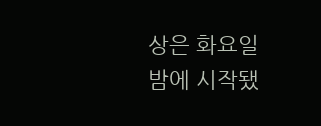상은 화요일 밤에 시작됐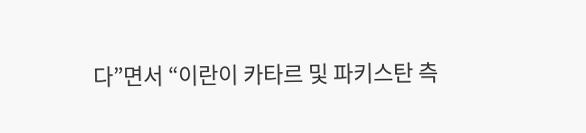다”면서 “이란이 카타르 및 파키스탄 측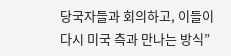당국자들과 회의하고, 이들이 다시 미국 측과 만나는 방식”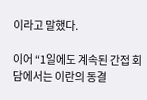이라고 말했다.

이어 “1일에도 계속된 간접 회담에서는 이란의 동결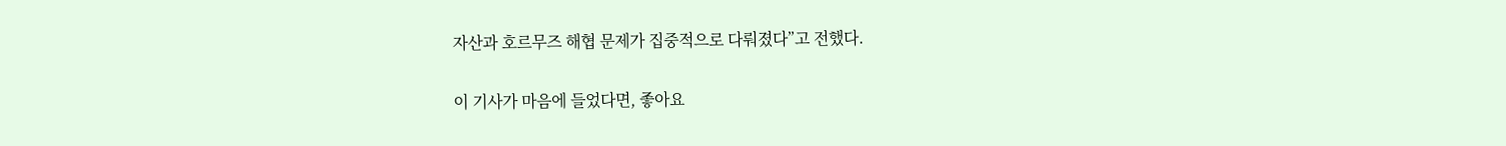자산과 호르무즈 해협 문제가 집중적으로 다뤄졌다”고 전했다.

이 기사가 마음에 들었다면, 좋아요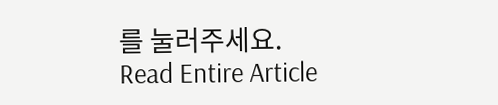를 눌러주세요.
Read Entire Article